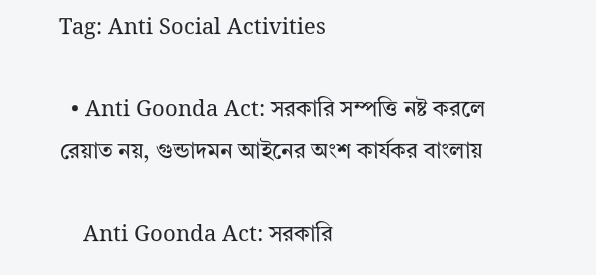Tag: Anti Social Activities

  • Anti Goonda Act: সরকারি সম্পত্তি নষ্ট করলে রেয়াত নয়, গুন্ডাদমন আইনের অংশ কার্যকর বাংলায়

    Anti Goonda Act: সরকারি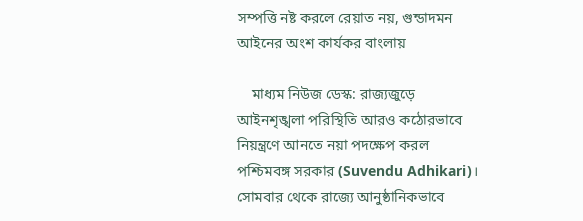সম্পত্তি নষ্ট করলে রেয়াত নয়, গুন্ডাদমন আইনের অংশ কার্যকর বাংলায়

    মাধ্যম নিউজ ডেস্ক: রাজ্যজুড়ে আইনশৃঙ্খলা পরিস্থিতি আরও কঠোরভাবে নিয়ন্ত্রণে আনতে নয়া পদক্ষেপ করল পশ্চিমবঙ্গ সরকার (Suvendu Adhikari)। সোমবার থেকে রাজ্যে আনুষ্ঠানিকভাবে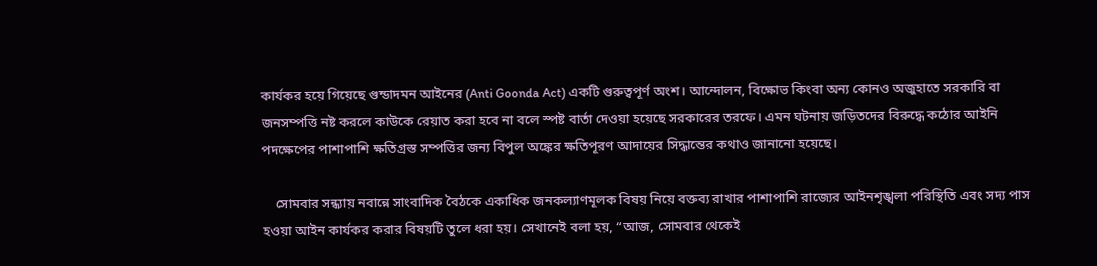কার্যকর হয়ে গিয়েছে গুন্ডাদমন আইনের (Anti Goonda Act) একটি গুরুত্বপূর্ণ অংশ। আন্দোলন, বিক্ষোভ কিংবা অন্য কোনও অজুহাতে সরকারি বা জনসম্পত্তি নষ্ট করলে কাউকে রেয়াত করা হবে না বলে স্পষ্ট বার্তা দেওয়া হয়েছে সরকারের তরফে। এমন ঘটনায় জড়িতদের বিরুদ্ধে কঠোর আইনি পদক্ষেপের পাশাপাশি ক্ষতিগ্রস্ত সম্পত্তির জন্য বিপুল অঙ্কের ক্ষতিপূরণ আদায়ের সিদ্ধান্তের কথাও জানানো হয়েছে।

    সোমবার সন্ধ্যায় নবান্নে সাংবাদিক বৈঠকে একাধিক জনকল্যাণমূলক বিষয় নিয়ে বক্তব্য রাখার পাশাপাশি রাজ্যের আইনশৃঙ্খলা পরিস্থিতি এবং সদ্য পাস হওয়া আইন কার্যকর করার বিষয়টি তুলে ধরা হয়। সেখানেই বলা হয়, “আজ, সোমবার থেকেই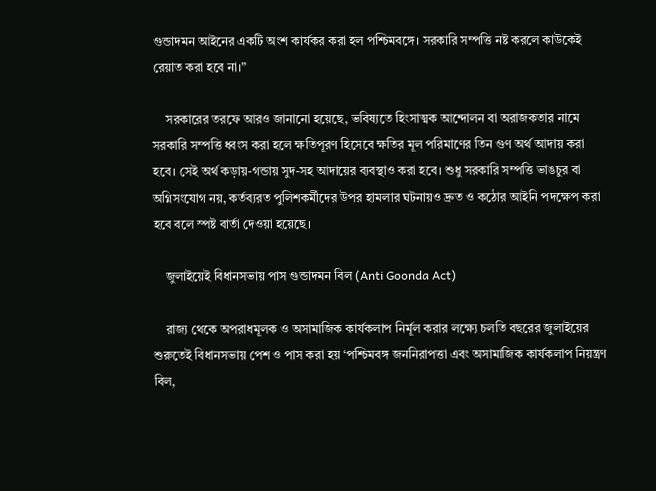গুন্ডাদমন আইনের একটি অংশ কার্যকর করা হল পশ্চিমবঙ্গে। সরকারি সম্পত্তি নষ্ট করলে কাউকেই রেয়াত করা হবে না।”

    সরকারের তরফে আরও জানানো হয়েছে, ভবিষ্যতে হিংসাত্মক আন্দোলন বা অরাজকতার নামে সরকারি সম্পত্তি ধ্বংস করা হলে ক্ষতিপূরণ হিসেবে ক্ষতির মূল পরিমাণের তিন গুণ অর্থ আদায় করা হবে। সেই অর্থ কড়ায়-গন্ডায় সুদ-সহ আদায়ের ব্যবস্থাও করা হবে। শুধু সরকারি সম্পত্তি ভাঙচুর বা অগ্নিসংযোগ নয়, কর্তব্যরত পুলিশকর্মীদের উপর হামলার ঘটনায়ও দ্রুত ও কঠোর আইনি পদক্ষেপ করা হবে বলে স্পষ্ট বার্তা দেওয়া হয়েছে।

    জুলাইয়েই বিধানসভায় পাস গুন্ডাদমন বিল (Anti Goonda Act)

    রাজ্য থেকে অপরাধমূলক ও অসামাজিক কার্যকলাপ নির্মূল করার লক্ষ্যে চলতি বছরের জুলাইয়ের শুরুতেই বিধানসভায় পেশ ও পাস করা হয় ‘পশ্চিমবঙ্গ জননিরাপত্তা এবং অসামাজিক কার্যকলাপ নিয়ন্ত্রণ বিল,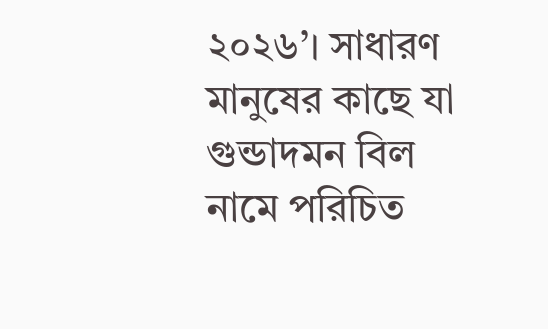২০২৬’। সাধারণ মানুষের কাছে যা গুন্ডাদমন বিল নামে পরিচিত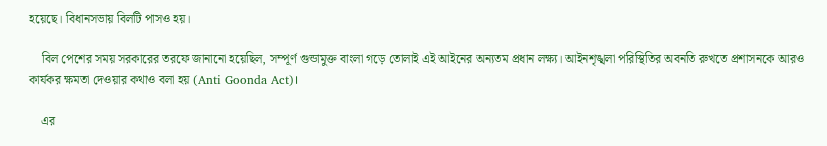হয়েছে। বিধানসভায় বিলটি পাসও হয়।

    বিল পেশের সময় সরকারের তরফে জানানো হয়েছিল, সম্পূর্ণ গুন্ডামুক্ত বাংলা গড়ে তোলাই এই আইনের অন্যতম প্রধান লক্ষ্য। আইনশৃঙ্খলা পরিস্থিতির অবনতি রুখতে প্রশাসনকে আরও কার্যকর ক্ষমতা দেওয়ার কথাও বলা হয় (Anti Goonda Act)।

    এর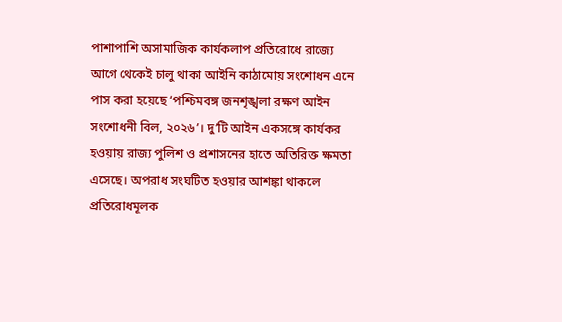পাশাপাশি অসামাজিক কার্যকলাপ প্রতিরোধে রাজ্যে আগে থেকেই চালু থাকা আইনি কাঠামোয় সংশোধন এনে পাস করা হয়েছে ‘পশ্চিমবঙ্গ জনশৃঙ্খলা রক্ষণ আইন সংশোধনী বিল, ২০২৬’। দু’টি আইন একসঙ্গে কার্যকর হওয়ায় রাজ্য পুলিশ ও প্রশাসনের হাতে অতিরিক্ত ক্ষমতা এসেছে। অপরাধ সংঘটিত হওয়ার আশঙ্কা থাকলে প্রতিরোধমূলক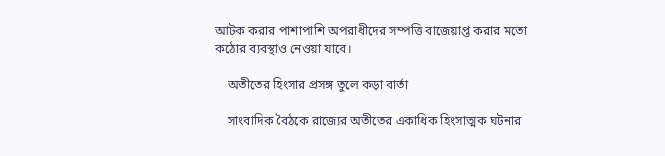আটক করার পাশাপাশি অপরাধীদের সম্পত্তি বাজেয়াপ্ত করার মতো কঠোর ব্যবস্থাও নেওয়া যাবে।

    অতীতের হিংসার প্রসঙ্গ তুলে কড়া বার্তা

    সাংবাদিক বৈঠকে রাজ্যের অতীতের একাধিক হিংসাত্মক ঘটনার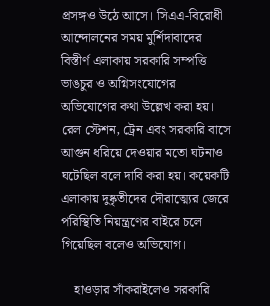প্রসঙ্গও উঠে আসে। সিএএ-বিরোধী আন্দোলনের সময় মুর্শিদাবাদের বিস্তীর্ণ এলাকায় সরকারি সম্পত্তি ভাঙচুর ও অগ্নিসংযোগের অভিযোগের কথা উল্লেখ করা হয়। রেল স্টেশন, ট্রেন এবং সরকারি বাসে আগুন ধরিয়ে দেওয়ার মতো ঘটনাও ঘটেছিল বলে দাবি করা হয়। কয়েকটি এলাকায় দুষ্কৃতীদের দৌরাত্ম্যের জেরে পরিস্থিতি নিয়ন্ত্রণের বাইরে চলে গিয়েছিল বলেও অভিযোগ।

    হাওড়ার সাঁকরাইলেও সরকারি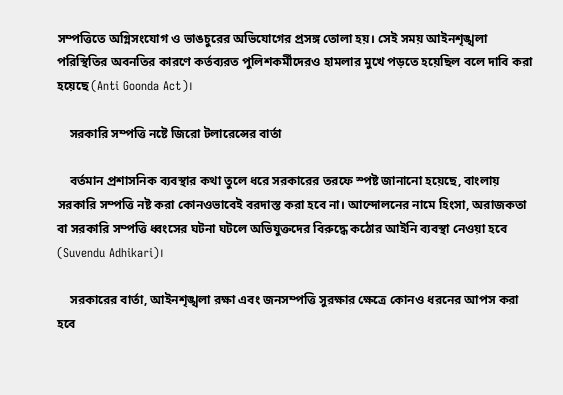সম্পত্তিতে অগ্নিসংযোগ ও ভাঙচুরের অভিযোগের প্রসঙ্গ তোলা হয়। সেই সময় আইনশৃঙ্খলা পরিস্থিতির অবনতির কারণে কর্তব্যরত পুলিশকর্মীদেরও হামলার মুখে পড়তে হয়েছিল বলে দাবি করা হয়েছে (Anti Goonda Act)।

    সরকারি সম্পত্তি নষ্টে জিরো টলারেন্সের বার্তা

    বর্তমান প্রশাসনিক ব্যবস্থার কথা তুলে ধরে সরকারের তরফে স্পষ্ট জানানো হয়েছে, বাংলায় সরকারি সম্পত্তি নষ্ট করা কোনওভাবেই বরদাস্ত করা হবে না। আন্দোলনের নামে হিংসা, অরাজকতা বা সরকারি সম্পত্তি ধ্বংসের ঘটনা ঘটলে অভিযুক্তদের বিরুদ্ধে কঠোর আইনি ব্যবস্থা নেওয়া হবে (Suvendu Adhikari)।

    সরকারের বার্তা, আইনশৃঙ্খলা রক্ষা এবং জনসম্পত্তি সুরক্ষার ক্ষেত্রে কোনও ধরনের আপস করা হবে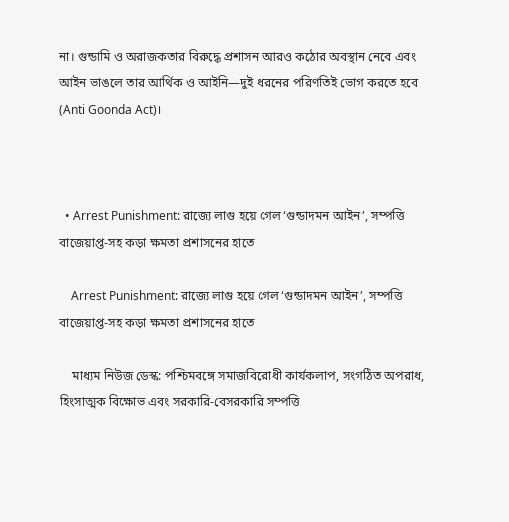না। গুন্ডামি ও অরাজকতার বিরুদ্ধে প্রশাসন আরও কঠোর অবস্থান নেবে এবং আইন ভাঙলে তার আর্থিক ও আইনি—দুই ধরনের পরিণতিই ভোগ করতে হবে (Anti Goonda Act)।



  • Arrest Punishment: রাজ্যে লাগু হয়ে গেল ‘গুন্ডাদমন আইন’, সম্পত্তি বাজেয়াপ্ত-সহ কড়া ক্ষমতা প্রশাসনের হাতে

    Arrest Punishment: রাজ্যে লাগু হয়ে গেল ‘গুন্ডাদমন আইন’, সম্পত্তি বাজেয়াপ্ত-সহ কড়া ক্ষমতা প্রশাসনের হাতে

    মাধ্যম নিউজ ডেস্ক: পশ্চিমবঙ্গে সমাজবিরোধী কার্যকলাপ, সংগঠিত অপরাধ, হিংসাত্মক বিক্ষোভ এবং সরকারি-বেসরকারি সম্পত্তি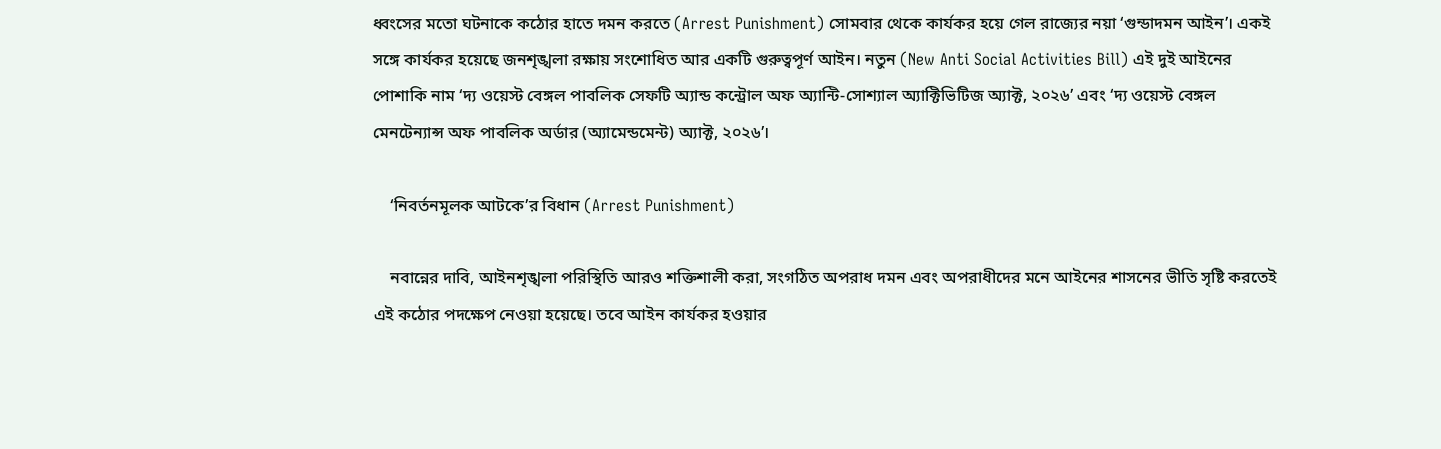ধ্বংসের মতো ঘটনাকে কঠোর হাতে দমন করতে (Arrest Punishment) সোমবার থেকে কার্যকর হয়ে গেল রাজ্যের নয়া ‘গুন্ডাদমন আইন’। একই সঙ্গে কার্যকর হয়েছে জনশৃঙ্খলা রক্ষায় সংশোধিত আর একটি গুরুত্বপূর্ণ আইন। নতুন (New Anti Social Activities Bill) এই দুই আইনের পোশাকি নাম ‘দ্য ওয়েস্ট বেঙ্গল পাবলিক সেফটি অ্যান্ড কন্ট্রোল অফ অ্যান্টি-সোশ্যাল অ্যাক্টিভিটিজ অ্যাক্ট, ২০২৬’ এবং ‘দ্য ওয়েস্ট বেঙ্গল মেনটেন্যান্স অফ পাবলিক অর্ডার (অ্যামেন্ডমেন্ট) অ্যাক্ট, ২০২৬’।

    ‘নিবর্তনমূলক আটকে’র বিধান (Arrest Punishment)

    নবান্নের দাবি, আইনশৃঙ্খলা পরিস্থিতি আরও শক্তিশালী করা, সংগঠিত অপরাধ দমন এবং অপরাধীদের মনে আইনের শাসনের ভীতি সৃষ্টি করতেই এই কঠোর পদক্ষেপ নেওয়া হয়েছে। তবে আইন কার্যকর হওয়ার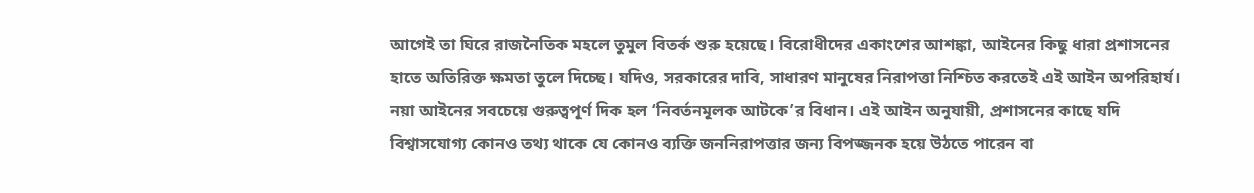আগেই তা ঘিরে রাজনৈতিক মহলে তুমুল বিতর্ক শুরু হয়েছে। বিরোধীদের একাংশের আশঙ্কা, আইনের কিছু ধারা প্রশাসনের হাতে অতিরিক্ত ক্ষমতা তুলে দিচ্ছে। যদিও, সরকারের দাবি, সাধারণ মানুষের নিরাপত্তা নিশ্চিত করতেই এই আইন অপরিহার্য। নয়া আইনের সবচেয়ে গুরুত্বপূর্ণ দিক হল ‘নিবর্তনমূলক আটকে’র বিধান। এই আইন অনুযায়ী, প্রশাসনের কাছে যদি বিশ্বাসযোগ্য কোনও তথ্য থাকে যে কোনও ব্যক্তি জননিরাপত্তার জন্য বিপজ্জনক হয়ে উঠতে পারেন বা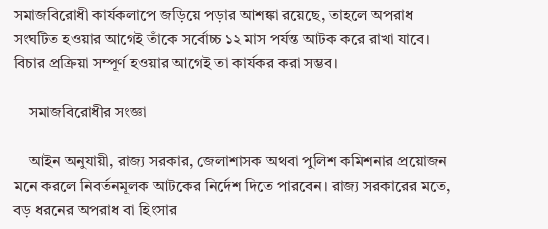সমাজবিরোধী কার্যকলাপে জড়িয়ে পড়ার আশঙ্কা রয়েছে, তাহলে অপরাধ সংঘটিত হওয়ার আগেই তাঁকে সর্বোচ্চ ১২ মাস পর্যন্ত আটক করে রাখা যাবে। বিচার প্রক্রিয়া সম্পূর্ণ হওয়ার আগেই তা কার্যকর করা সম্ভব।

    সমাজবিরোধীর সংজ্ঞা

    আইন অনুযায়ী, রাজ্য সরকার, জেলাশাসক অথবা পুলিশ কমিশনার প্রয়োজন মনে করলে নিবর্তনমূলক আটকের নির্দেশ দিতে পারবেন। রাজ্য সরকারের মতে, বড় ধরনের অপরাধ বা হিংসার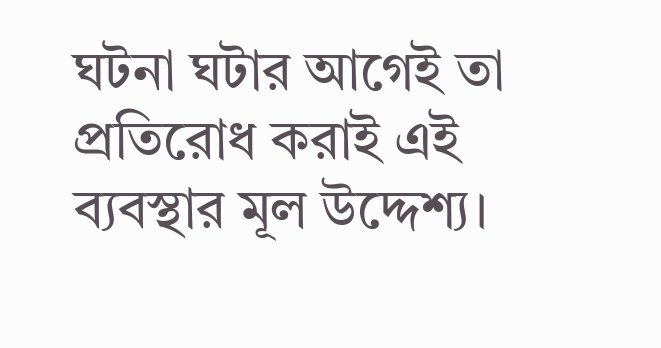ঘটনা ঘটার আগেই তা প্রতিরোধ করাই এই ব্যবস্থার মূল উদ্দেশ্য।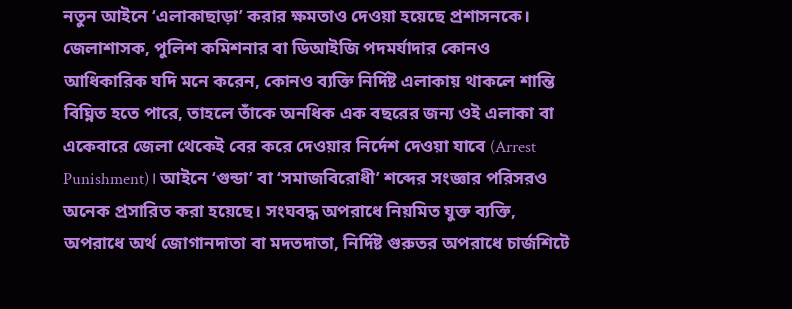নতুন আইনে ‘এলাকাছাড়া’ করার ক্ষমতাও দেওয়া হয়েছে প্রশাসনকে। জেলাশাসক, পুলিশ কমিশনার বা ডিআইজি পদমর্যাদার কোনও আধিকারিক যদি মনে করেন, কোনও ব্যক্তি নির্দিষ্ট এলাকায় থাকলে শান্তি বিঘ্নিত হতে পারে, তাহলে তাঁকে অনধিক এক বছরের জন্য ওই এলাকা বা একেবারে জেলা থেকেই বের করে দেওয়ার নির্দেশ দেওয়া যাবে (Arrest Punishment)। আইনে ‘গুন্ডা’ বা ‘সমাজবিরোধী’ শব্দের সংজ্ঞার পরিসরও অনেক প্রসারিত করা হয়েছে। সংঘবদ্ধ অপরাধে নিয়মিত যুক্ত ব্যক্তি, অপরাধে অর্থ জোগানদাতা বা মদতদাতা, নির্দিষ্ট গুরুতর অপরাধে চার্জশিটে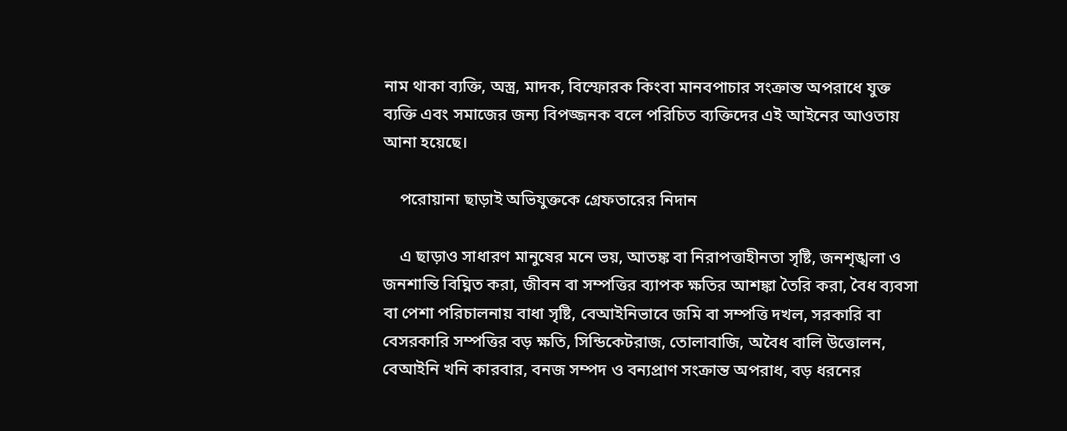নাম থাকা ব্যক্তি, অস্ত্র, মাদক, বিস্ফোরক কিংবা মানবপাচার সংক্রান্ত অপরাধে যুক্ত ব্যক্তি এবং সমাজের জন্য বিপজ্জনক বলে পরিচিত ব্যক্তিদের এই আইনের আওতায় আনা হয়েছে।

    পরোয়ানা ছাড়াই অভিযুক্তকে গ্রেফতারের নিদান

    এ ছাড়াও সাধারণ মানুষের মনে ভয়, আতঙ্ক বা নিরাপত্তাহীনতা সৃষ্টি, জনশৃঙ্খলা ও জনশান্তি বিঘ্নিত করা, জীবন বা সম্পত্তির ব্যাপক ক্ষতির আশঙ্কা তৈরি করা, বৈধ ব্যবসা বা পেশা পরিচালনায় বাধা সৃষ্টি, বেআইনিভাবে জমি বা সম্পত্তি দখল, সরকারি বা বেসরকারি সম্পত্তির বড় ক্ষতি, সিন্ডিকেটরাজ, তোলাবাজি, অবৈধ বালি উত্তোলন, বেআইনি খনি কারবার, বনজ সম্পদ ও বন্যপ্রাণ সংক্রান্ত অপরাধ, বড় ধরনের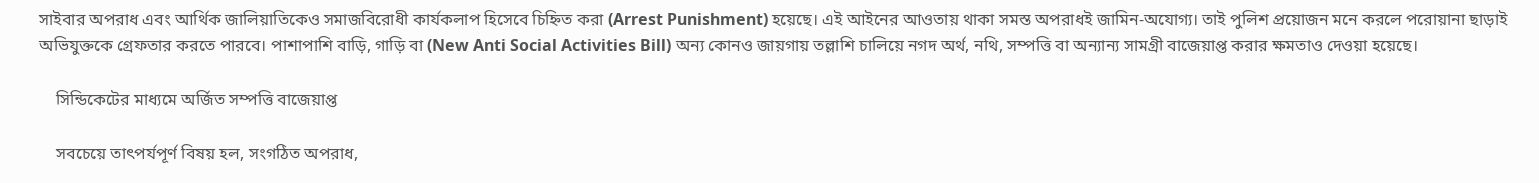সাইবার অপরাধ এবং আর্থিক জালিয়াতিকেও সমাজবিরোধী কার্যকলাপ হিসেবে চিহ্নিত করা (Arrest Punishment) হয়েছে। এই আইনের আওতায় থাকা সমস্ত অপরাধই জামিন-অযোগ্য। তাই পুলিশ প্রয়োজন মনে করলে পরোয়ানা ছাড়াই অভিযুক্তকে গ্রেফতার করতে পারবে। পাশাপাশি বাড়ি, গাড়ি বা (New Anti Social Activities Bill) অন্য কোনও জায়গায় তল্লাশি চালিয়ে নগদ অর্থ, নথি, সম্পত্তি বা অন্যান্য সামগ্রী বাজেয়াপ্ত করার ক্ষমতাও দেওয়া হয়েছে।

    সিন্ডিকেটের মাধ্যমে অর্জিত সম্পত্তি বাজেয়াপ্ত

    সবচেয়ে তাৎপর্যপূর্ণ বিষয় হল, সংগঠিত অপরাধ,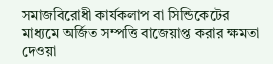সমাজবিরোধী কার্যকলাপ বা সিন্ডিকেটের মাধ্যমে অর্জিত সম্পত্তি বাজেয়াপ্ত করার ক্ষমতা দেওয়া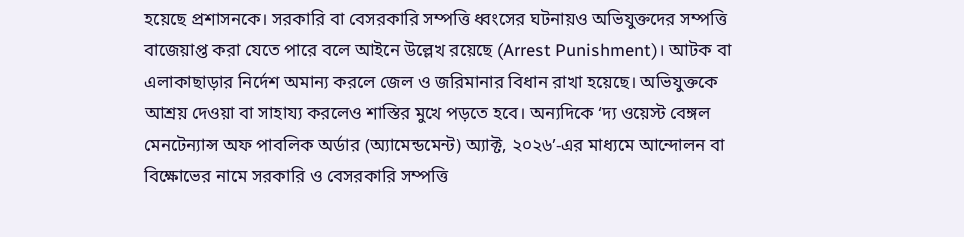হয়েছে প্রশাসনকে। সরকারি বা বেসরকারি সম্পত্তি ধ্বংসের ঘটনায়ও অভিযুক্তদের সম্পত্তি বাজেয়াপ্ত করা যেতে পারে বলে আইনে উল্লেখ রয়েছে (Arrest Punishment)। আটক বা এলাকাছাড়ার নির্দেশ অমান্য করলে জেল ও জরিমানার বিধান রাখা হয়েছে। অভিযুক্তকে আশ্রয় দেওয়া বা সাহায্য করলেও শাস্তির মুখে পড়তে হবে। অন্যদিকে ‘দ্য ওয়েস্ট বেঙ্গল মেনটেন্যান্স অফ পাবলিক অর্ডার (অ্যামেন্ডমেন্ট) অ্যাক্ট, ২০২৬’-এর মাধ্যমে আন্দোলন বা বিক্ষোভের নামে সরকারি ও বেসরকারি সম্পত্তি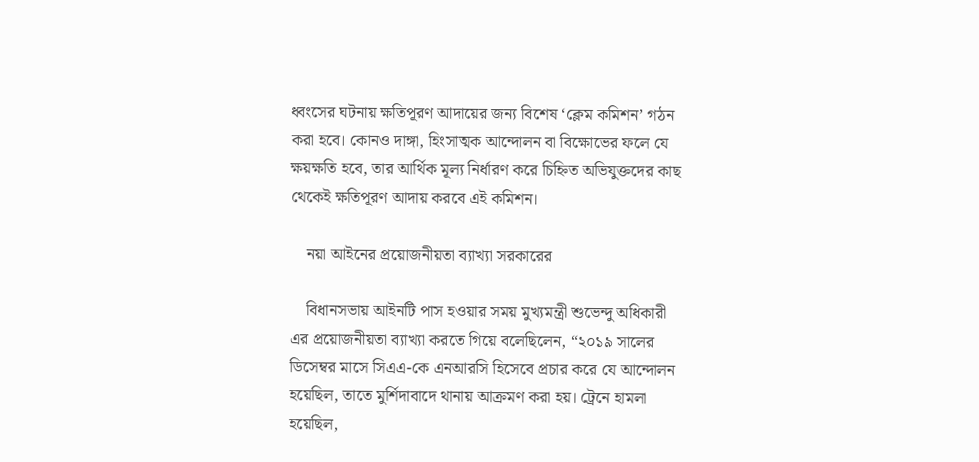ধ্বংসের ঘটনায় ক্ষতিপূরণ আদায়ের জন্য বিশেষ ‘ক্লেম কমিশন’ গঠন করা হবে। কোনও দাঙ্গা, হিংসাত্মক আন্দোলন বা বিক্ষোভের ফলে যে ক্ষয়ক্ষতি হবে, তার আর্থিক মূল্য নির্ধারণ করে চিহ্নিত অভিযুক্তদের কাছ থেকেই ক্ষতিপূরণ আদায় করবে এই কমিশন।

    নয়া আইনের প্রয়োজনীয়তা ব্যাখ্যা সরকারের

    বিধানসভায় আইনটি পাস হওয়ার সময় মুখ্যমন্ত্রী শুভেন্দু অধিকারী এর প্রয়োজনীয়তা ব্যাখ্যা করতে গিয়ে বলেছিলেন, “২০১৯ সালের ডিসেম্বর মাসে সিএএ-কে এনআরসি হিসেবে প্রচার করে যে আন্দোলন হয়েছিল, তাতে মুর্শিদাবাদে থানায় আক্রমণ করা হয়। ট্রেনে হামলা হয়েছিল,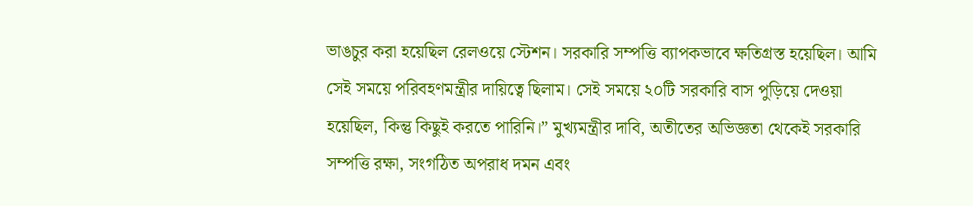ভাঙচুর করা হয়েছিল রেলওয়ে স্টেশন। সরকারি সম্পত্তি ব্যাপকভাবে ক্ষতিগ্রস্ত হয়েছিল। আমি সেই সময়ে পরিবহণমন্ত্রীর দায়িত্বে ছিলাম। সেই সময়ে ২০টি সরকারি বাস পুড়িয়ে দেওয়া হয়েছিল, কিন্তু কিছুই করতে পারিনি।” মুখ্যমন্ত্রীর দাবি, অতীতের অভিজ্ঞতা থেকেই সরকারি সম্পত্তি রক্ষা, সংগঠিত অপরাধ দমন এবং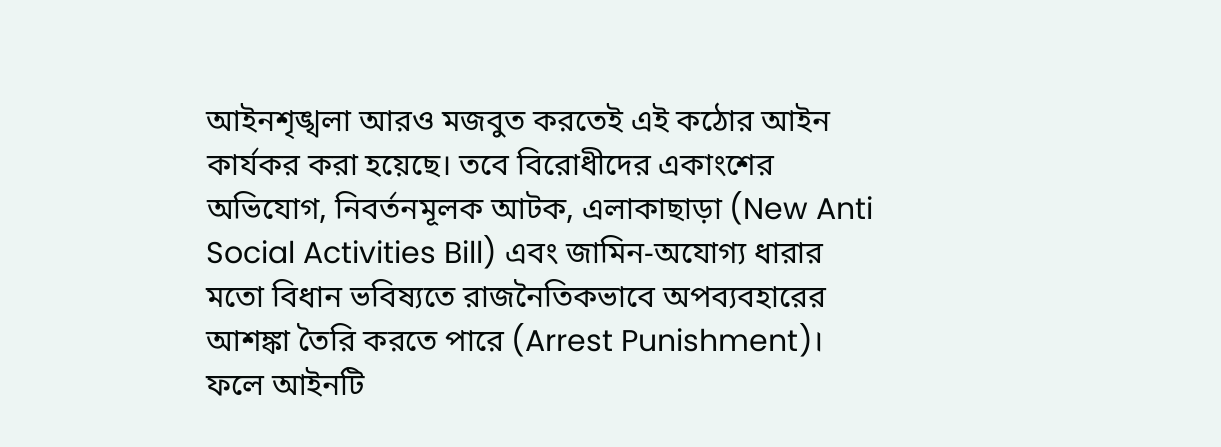আইনশৃঙ্খলা আরও মজবুত করতেই এই কঠোর আইন কার্যকর করা হয়েছে। তবে বিরোধীদের একাংশের অভিযোগ, নিবর্তনমূলক আটক, এলাকাছাড়া (New Anti Social Activities Bill) এবং জামিন-অযোগ্য ধারার মতো বিধান ভবিষ্যতে রাজনৈতিকভাবে অপব্যবহারের আশঙ্কা তৈরি করতে পারে (Arrest Punishment)। ফলে আইনটি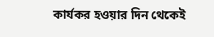কার্যকর হওয়ার দিন থেকেই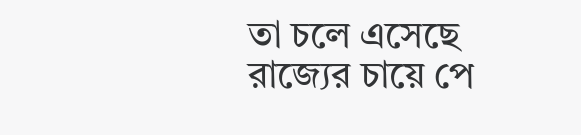তা চলে এসেছে রাজ্যের চায়ে পে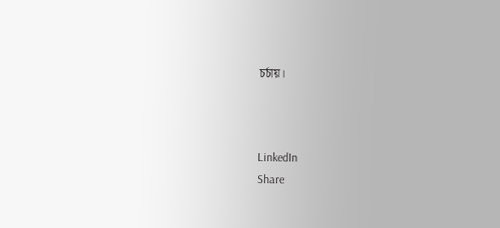চর্চায়।



LinkedIn
Share